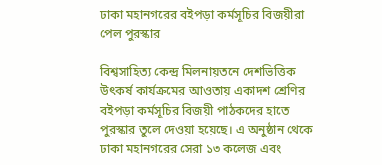ঢাকা মহানগরের বইপড়া কর্মসূচির বিজয়ীরা পেল পুরস্কার

বিশ্বসাহিত্য কেন্দ্র মিলনায়তনে দেশভিত্তিক উৎকর্ষ কার্যক্রমের আওতায় একাদশ শ্রেণির বইপড়া কর্মসূচির বিজয়ী পাঠকদের হাতে পুরস্কার তুলে দেওয়া হয়েছে। এ অনুষ্ঠান থেকে ঢাকা মহানগরের সেরা ১৩ কলেজ এবং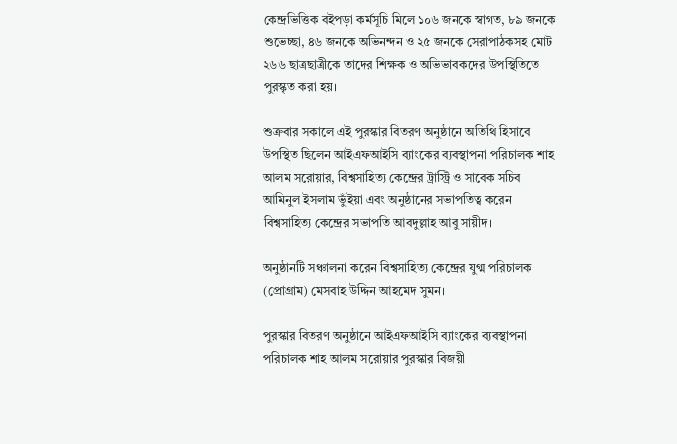কেন্দ্রভিত্তিক বইপড়া কর্মসূচি মিলে ১০৬ জনকে স্বাগত, ৮৯ জনকে শুভেচ্ছা, ৪৬ জনকে অভিনন্দন ও ২৫ জনকে সেরাপাঠকসহ মোট ২৬৬ ছাত্রছাত্রীকে তাদের শিক্ষক ও অভিভাবকদের উপস্থিতিতে পুরস্কৃত করা হয়।

শুক্রবার সকালে এই পুরস্কার বিতরণ অনুষ্ঠানে অতিথি হিসাবে উপস্থিত ছিলেন আইএফআইসি ব্যাংকের ব্যবস্থাপনা পরিচালক শাহ আলম সরোয়ার, বিশ্বসাহিত্য কেন্দ্রের ট্রাস্ট্রি ও সাবেক সচিব আমিনুল ইসলাম ভুঁইয়া এবং অনুষ্ঠানের সভাপতিত্ব করেন বিশ্বসাহিত্য কেন্দ্রের সভাপতি আবদুল্লাহ আবু সায়ীদ।

অনুষ্ঠানটি সঞ্চালনা করেন বিশ্বসাহিত্য কেন্দ্রের যুগ্ম পরিচালক (প্রোগ্রাম) মেসবাহ উদ্দিন আহমেদ সুমন।

পুরস্কার বিতরণ অনুষ্ঠানে আইএফআইসি ব্যাংকের ব্যবস্থাপনা পরিচালক শাহ আলম সরোয়ার পুরস্কার বিজয়ী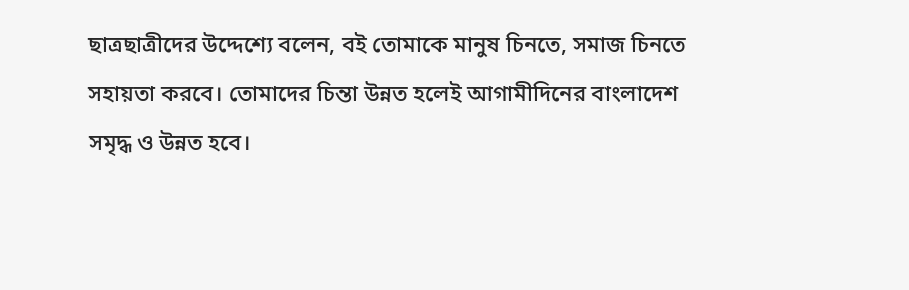ছাত্রছাত্রীদের উদ্দেশ্যে বলেন, বই তোমাকে মানুষ চিনতে, সমাজ চিনতে সহায়তা করবে। তোমাদের চিন্তা উন্নত হলেই আগামীদিনের বাংলাদেশ সমৃদ্ধ ও উন্নত হবে।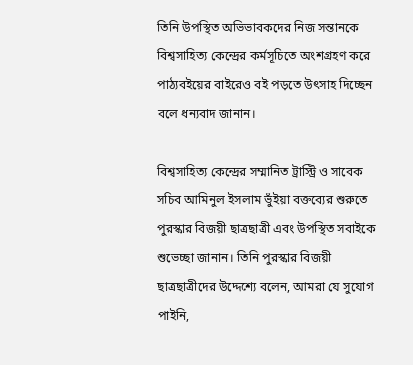তিনি উপস্থিত অভিভাবকদের নিজ সন্তানকে বিশ্বসাহিত্য কেন্দ্রের কর্মসূচিতে অংশগ্রহণ করে পাঠ্যবইয়ের বাইরেও বই পড়তে উৎসাহ দিচ্ছেন বলে ধন্যবাদ জানান।

বিশ্বসাহিত্য কেন্দ্রের সম্মানিত ট্রাস্ট্রি ও সাবেক সচিব আমিনুল ইসলাম ভুঁইয়া বক্তব্যের শুরুতে পুরস্কার বিজয়ী ছাত্রছাত্রী এবং উপস্থিত সবাইকে শুভেচ্ছা জানান। তিনি পুরস্কার বিজয়ী ছাত্রছাত্রীদের উদ্দেশ্যে বলেন, আমরা যে সুযোগ পাইনি,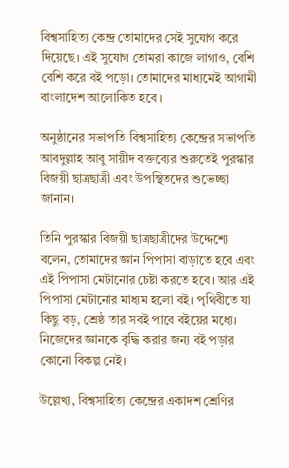বিশ্বসাহিত্য কেন্দ্র তোমাদের সেই সুযোগ করে দিয়েছে। এই সুযোগ তোমরা কাজে লাগাও, বেশি বেশি করে বই পড়ো। তোমাদের মাধ্যমেই আগামী বাংলাদেশ আলোকিত হবে ।

অনুষ্ঠানের সভাপতি বিশ্বসাহিত্য কেন্দ্রের সভাপতি আবদুল্লাহ আবু সায়ীদ বক্তব্যের শুরুতেই পুরস্কার বিজয়ী ছাত্রছাত্রী এবং উপস্থিতদের শুভেচ্ছা জানান।

তিনি পুরস্কার বিজয়ী ছাত্রছাত্রীদের উদ্দেশ্যে বলেন, তোমাদের জ্ঞান পিপাসা বাড়াতে হবে এবং এই পিপাসা মেটানোর চেষ্টা করতে হবে। আর এই পিপাসা মেটানোর মাধ্যম হলো বই। পৃথিবীতে যা কিছু বড়, শ্রেষ্ঠ তার সবই পাবে বইয়ের মধ্যে। নিজেদের জ্ঞানকে বৃদ্ধি করার জন্য বই পড়ার কোনো বিকল্প নেই।

উল্লেখ্য, বিশ্বসাহিত্য কেন্দ্রের একাদশ শ্রেণির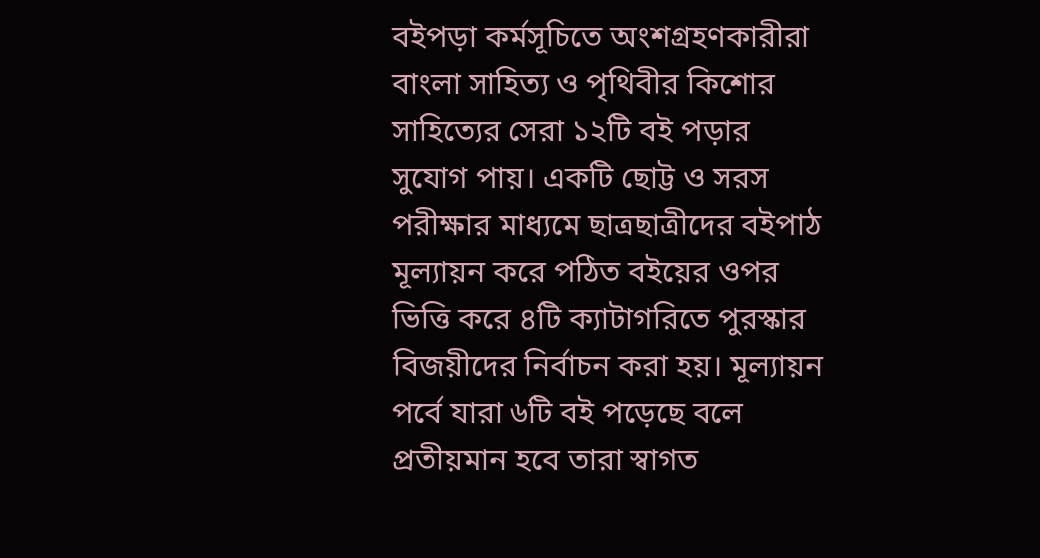বইপড়া কর্মসূচিতে অংশগ্রহণকারীরা বাংলা সাহিত্য ও পৃথিবীর কিশোর সাহিত্যের সেরা ১২টি বই পড়ার সুযোগ পায়। একটি ছোট্ট ও সরস পরীক্ষার মাধ্যমে ছাত্রছাত্রীদের বইপাঠ মূল্যায়ন করে পঠিত বইয়ের ওপর ভিত্তি করে ৪টি ক্যাটাগরিতে পুরস্কার বিজয়ীদের নির্বাচন করা হয়। মূল্যায়ন পর্বে যারা ৬টি বই পড়েছে বলে প্রতীয়মান হবে তারা স্বাগত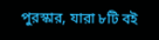পুরস্কার, যারা ৮টি বই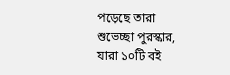পড়েছে তারা শুভেচ্ছা পুরস্কার, যারা ১০টি বই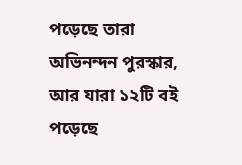পড়েছে তারা অভিনন্দন পুরস্কার, আর যারা ১২টি বই পড়েছে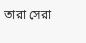তারা সেরা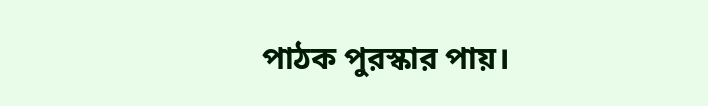পাঠক পুরস্কার পায়।